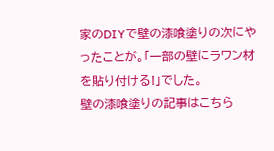家のDIYで壁の漆喰塗りの次にやったことが。「一部の壁にラワン材を貼り付ける!」でした。
壁の漆喰塗りの記事はこちら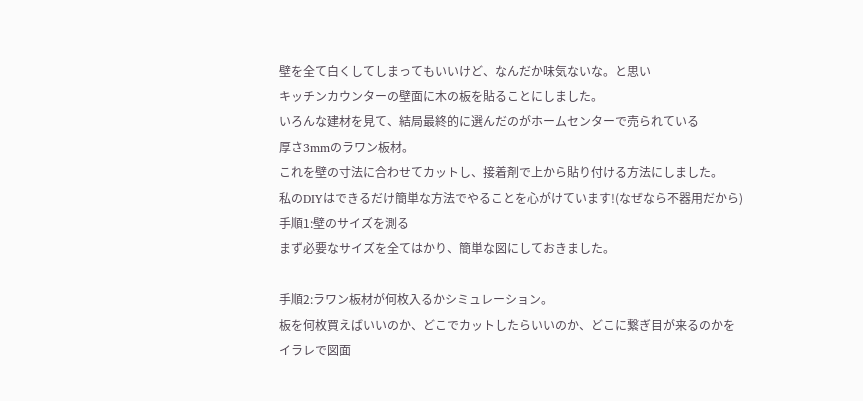壁を全て白くしてしまってもいいけど、なんだか味気ないな。と思い
キッチンカウンターの壁面に木の板を貼ることにしました。
いろんな建材を見て、結局最終的に選んだのがホームセンターで売られている
厚さ3mmのラワン板材。
これを壁の寸法に合わせてカットし、接着剤で上から貼り付ける方法にしました。
私のDIYはできるだけ簡単な方法でやることを心がけています!(なぜなら不器用だから)
手順1:壁のサイズを測る
まず必要なサイズを全てはかり、簡単な図にしておきました。

手順2:ラワン板材が何枚入るかシミュレーション。
板を何枚買えばいいのか、どこでカットしたらいいのか、どこに繋ぎ目が来るのかを
イラレで図面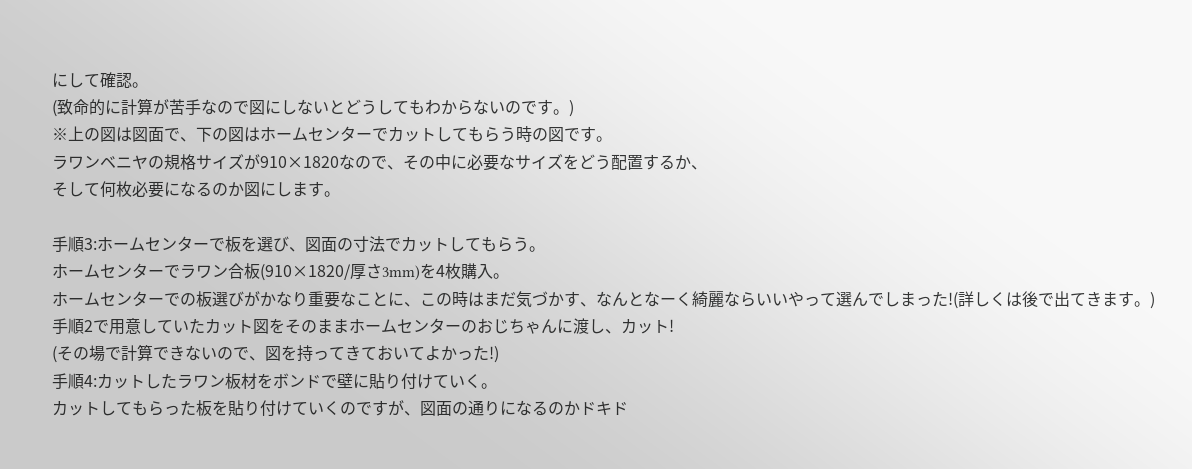にして確認。
(致命的に計算が苦手なので図にしないとどうしてもわからないのです。)
※上の図は図面で、下の図はホームセンターでカットしてもらう時の図です。
ラワンベニヤの規格サイズが910×1820なので、その中に必要なサイズをどう配置するか、
そして何枚必要になるのか図にします。

手順3:ホームセンターで板を選び、図面の寸法でカットしてもらう。
ホームセンターでラワン合板(910×1820/厚さ3mm)を4枚購入。
ホームセンターでの板選びがかなり重要なことに、この時はまだ気づかす、なんとなーく綺麗ならいいやって選んでしまった!(詳しくは後で出てきます。)
手順2で用意していたカット図をそのままホームセンターのおじちゃんに渡し、カット!
(その場で計算できないので、図を持ってきておいてよかった!)
手順4:カットしたラワン板材をボンドで壁に貼り付けていく。
カットしてもらった板を貼り付けていくのですが、図面の通りになるのかドキド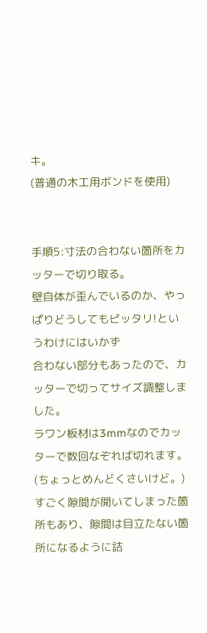キ。
(普通の木工用ボンドを使用)


手順5:寸法の合わない箇所をカッターで切り取る。
壁自体が歪んでいるのか、やっぱりどうしてもピッタリ!というわけにはいかず
合わない部分もあったので、カッターで切ってサイズ調整しました。
ラワン板材は3mmなのでカッターで数回なぞれば切れます。(ちょっとめんどくさいけど。)
すごく隙間が開いてしまった箇所もあり、隙間は目立たない箇所になるように詰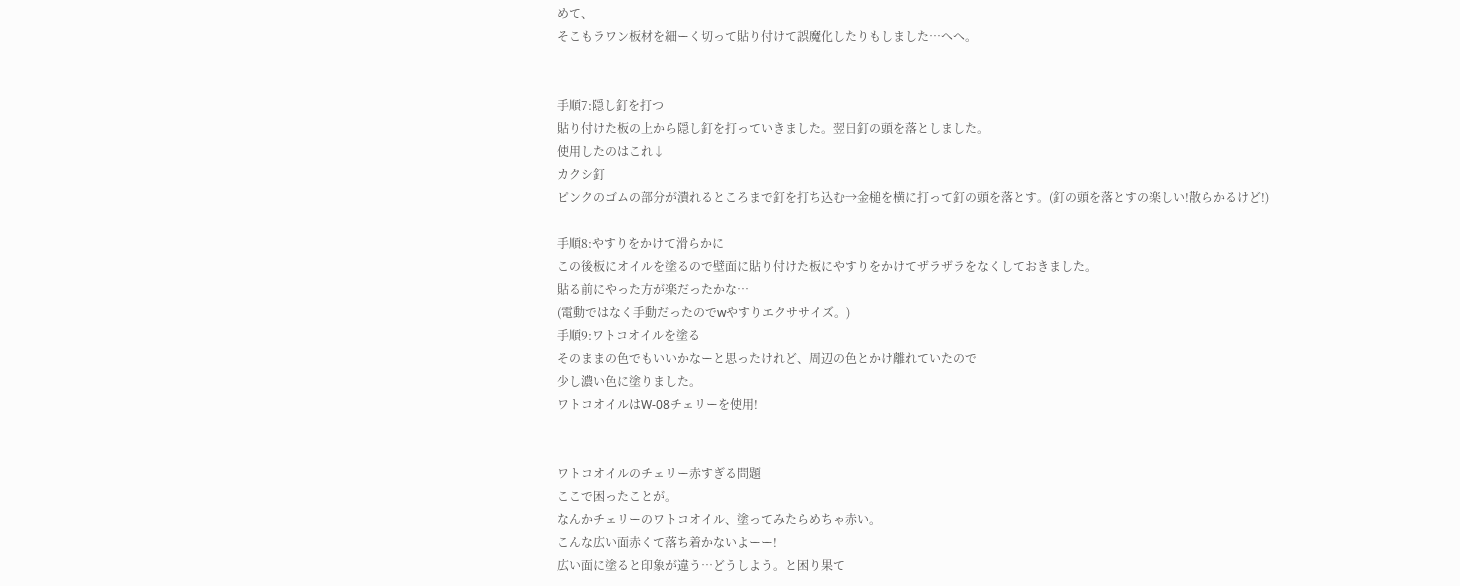めて、
そこもラワン板材を細ーく切って貼り付けて誤魔化したりもしました…へへ。


手順7:隠し釘を打つ
貼り付けた板の上から隠し釘を打っていきました。翌日釘の頭を落としました。
使用したのはこれ↓
カクシ釘
ピンクのゴムの部分が潰れるところまで釘を打ち込む→金槌を横に打って釘の頭を落とす。(釘の頭を落とすの楽しい!散らかるけど!)

手順8:やすりをかけて滑らかに
この後板にオイルを塗るので壁面に貼り付けた板にやすりをかけてザラザラをなくしておきました。
貼る前にやった方が楽だったかな…
(電動ではなく手動だったのでwやすりエクササイズ。)
手順9:ワトコオイルを塗る
そのままの色でもいいかなーと思ったけれど、周辺の色とかけ離れていたので
少し濃い色に塗りました。
ワトコオイルはW-08チェリーを使用!


ワトコオイルのチェリー赤すぎる問題
ここで困ったことが。
なんかチェリーのワトコオイル、塗ってみたらめちゃ赤い。
こんな広い面赤くて落ち着かないよーー!
広い面に塗ると印象が違う…どうしよう。と困り果て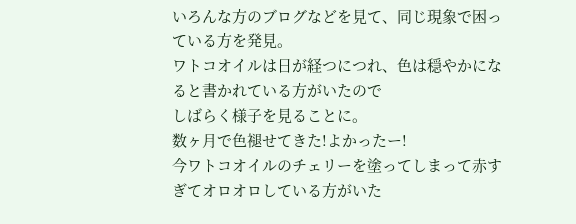いろんな方のブログなどを見て、同じ現象で困っている方を発見。
ワトコオイルは日が経つにつれ、色は穏やかになると書かれている方がいたので
しばらく様子を見ることに。
数ヶ月で色褪せてきた!よかったー!
今ワトコオイルのチェリーを塗ってしまって赤すぎてオロオロしている方がいた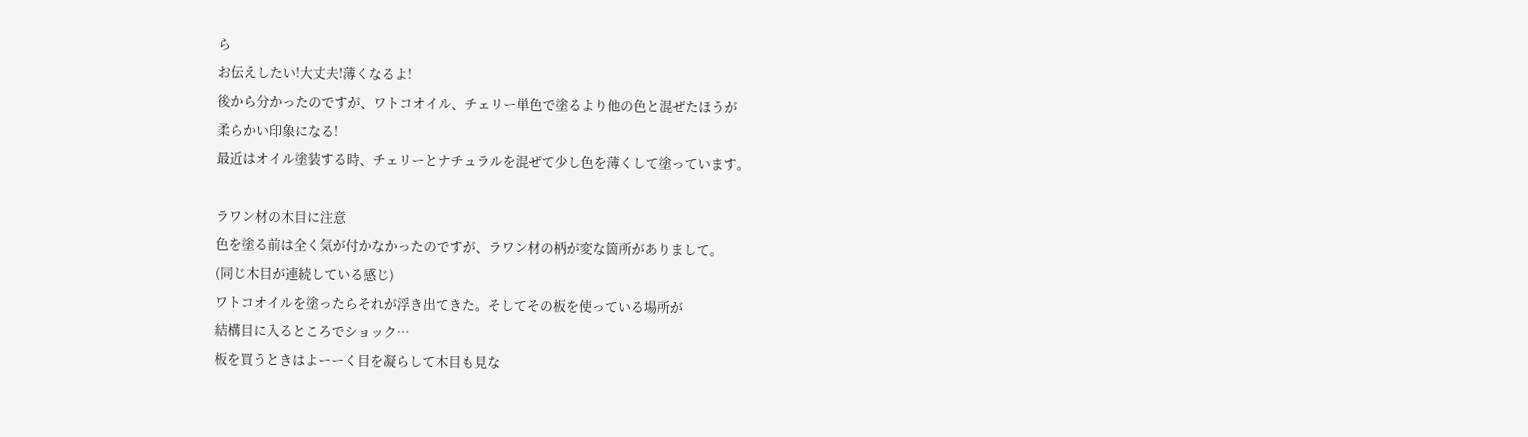ら
お伝えしたい!大丈夫!薄くなるよ!
後から分かったのですが、ワトコオイル、チェリー単色で塗るより他の色と混ぜたほうが
柔らかい印象になる!
最近はオイル塗装する時、チェリーとナチュラルを混ぜて少し色を薄くして塗っています。

ラワン材の木目に注意
色を塗る前は全く気が付かなかったのですが、ラワン材の柄が変な箇所がありまして。
(同じ木目が連続している感じ)
ワトコオイルを塗ったらそれが浮き出てきた。そしてその板を使っている場所が
結構目に入るところでショック…
板を買うときはよーーく目を凝らして木目も見な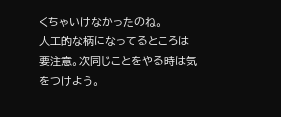くちゃいけなかったのね。
人工的な柄になってるところは要注意。次同じことをやる時は気をつけよう。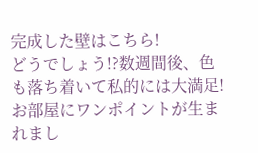完成した壁はこちら!
どうでしょう!?数週間後、色も落ち着いて私的には大満足!
お部屋にワンポイントが生まれまし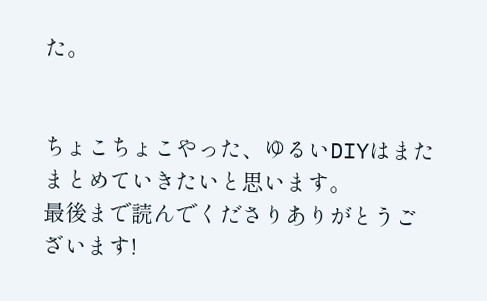た。


ちょこちょこやった、ゆるいDIYはまたまとめていきたいと思います。
最後まで読んでくださりありがとうございます!